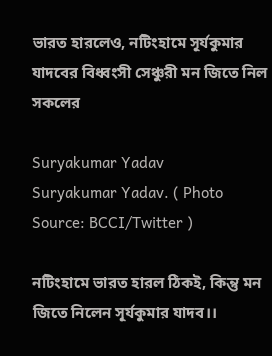ভারত হারলেও, নটিংহামে সূর্যকুমার যাদবের বিধ্বংসী সেঞ্চুরী মন জিতে নিল সকলের

Suryakumar Yadav
Suryakumar Yadav. ( Photo Source: BCCI/Twitter )

নটিংহামে ভারত হারল ঠিকই, কিন্তু মন জিতে নিলেন সূর্যকুমার যাদব।।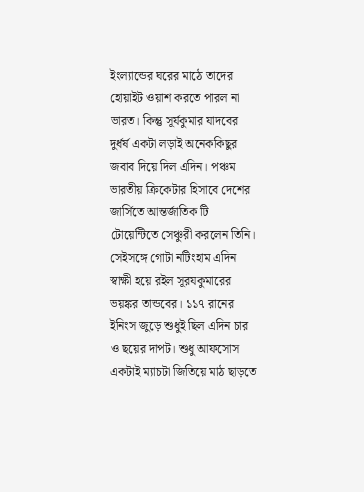ইংল্যান্ডের ঘরের মাঠে তাদের হোয়াইট ওয়াশ করতে পারল না ভারত। কিন্তু সূর্যকুমার যাদবের দুর্ধর্ষ একটা লড়াই অনেককিছুর জবাব দিয়ে দিল এদিন। পঞ্চম ভারতীয় ক্রিকেটার হিসাবে দেশের জার্সিতে আন্তর্জাতিক টি টোয়েন্টিতে সেঞ্চুরী করলেন তিনি। সেইসঙ্গে গোটা নটিংহাম এদিন স্বাক্ষী হয়ে রইল সূরযকুমারের ভয়ঙ্কর তান্ডবের। ১১৭ রানের ইনিংস জুড়ে শুধুই ছিল এদিন চার ও ছয়ের দাপট। শুধু আফসোস একটাই ম্যাচটা জিতিয়ে মাঠ ছাড়তে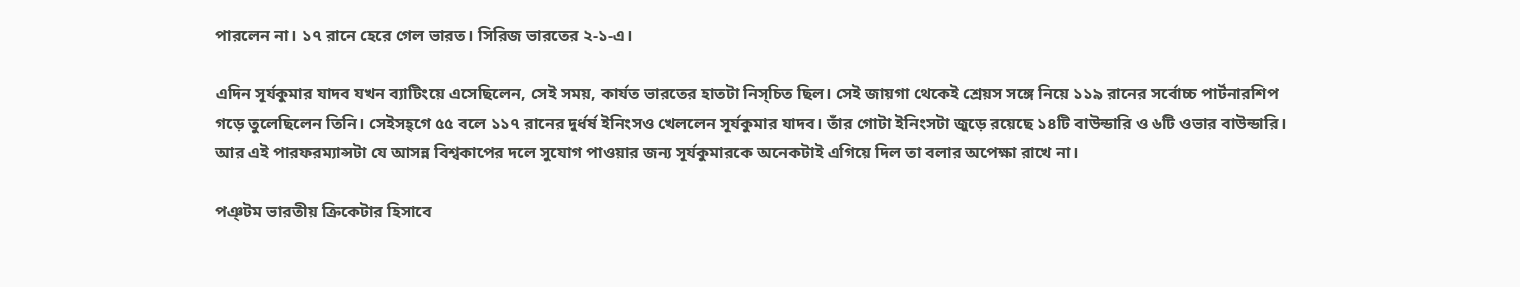পারলেন না। ১৭ রানে হেরে গেল ভারত। সিরিজ ভারতের ২-১-এ।

এদিন সূর্যকুমার যাদব যখন ব্যাটিংয়ে এসেছিলেন, সেই সময়, কার্যত ভারতের হাতটা নিস্চিত ছিল। সেই জায়গা থেকেই শ্রেয়স সঙ্গে নিয়ে ১১৯ রানের সর্বোচ্চ পার্টনারশিপ গড়ে তুলেছিলেন তিনি। সেইসহ্গে ৫৫ বলে ১১৭ রানের দুর্ধর্ষ ইনিংসও খেললেন সূর্যকুমার যাদব। তাঁর গোটা ইনিংসটা জুড়ে রয়েছে ১৪টি বাউন্ডারি ও ৬টি ওভার বাউন্ডারি। আর এই পারফরম্যান্সটা যে আসন্ন বিশ্বকাপের দলে সুযোগ পাওয়ার জন্য সূর্যকুমারকে অনেকটাই এগিয়ে দিল তা বলার অপেক্ষা রাখে না।

পঞ্টম ভারতীয় ক্রিকেটার হিসাবে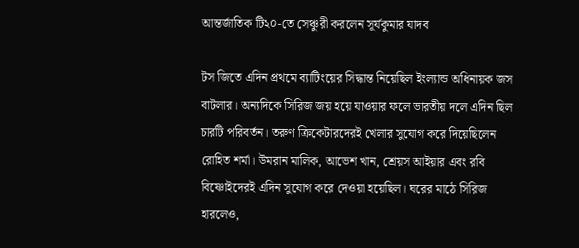আন্তর্জাতিক টি২০-তে সেঞ্চুরী করলেন সূর্যকুমার যাদব

টস জিতে এদিন প্রথমে ব্যাটিংয়ের সিদ্ধান্ত নিয়েছিল ইংল্যান্ড অধিনায়ক জস বাটলার। অন্যদিকে সিরিজ জয় হয়ে যাওয়ার ফলে ভারতীয় দলে এদিন ছিল চারটি পরিবর্তন। তরুণ ক্রিকেটারদেরই খেলার সুযোগ করে দিয়েছিলেন রোহিত শর্মা। উমরান মালিক, আভেশ খান, শ্রেয়স আইয়ার এবং রবি বিষ্ণোইদেরই এদিন সুযোগ করে দেওয়া হয়েছিল। ঘরের মাঠে সিরিজ হারলেও,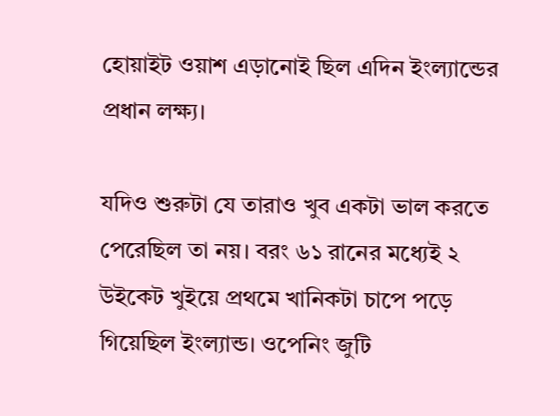হোয়াইট ওয়াশ এড়ানোই ছিল এদিন ইংল্যান্ডের প্রধান লক্ষ্য।

যদিও শুরুটা যে তারাও খুব একটা ভাল করতে পেরেছিল তা নয়। বরং ৬১ রানের মধ্যেই ২ উইকেট খুইয়ে প্রথমে খানিকটা চাপে পড়ে গিয়েছিল ইংল্যান্ড। ওপেনিং জুটি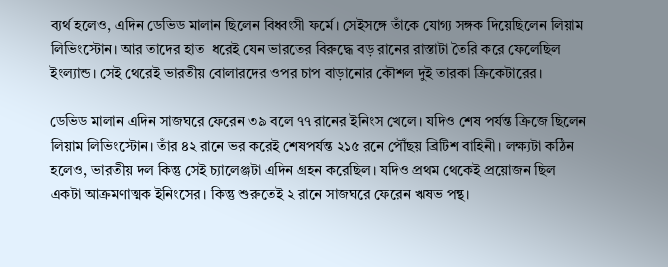ব্যর্থ হলেও, এদিন ডেভিড মালান ছিলেন বিধ্বংসী ফর্মে। সেইসঙ্গে তাঁকে যোগ্য সঙ্গক দিয়েছিলেন লিয়াম লিভিংস্টোন। আর তাদের হাত  ধরেই যেন ভারতের বিরুদ্ধে বড় রানের রাস্তাটা তৈরি করে ফেলেছিল ইংল্যান্ড। সেই থেরেই ভারতীয় বোলারদের ওপর চাপ বাড়ানোর কৌশল দুই তারকা ক্রিকেটারের।

ডেভিড মালান এদিন সাজঘরে ফেরেন ৩৯ বলে ৭৭ রানের ইনিংস খেলে। যদিও শেষ পর্যন্ত ক্রিজে ছিলেন লিয়াম লিভিংস্টোন। তাঁর ৪২ রানে ভর করেই শেষপর্যন্ত ২১৫ রনে পৌঁছয় ব্রিটিশ বাহিনী। লক্ষ্যটা কঠিন হলেও, ভারতীয় দল কিন্তু সেই চ্যালেঞ্জটা এদিন গ্রহন করেছিল। যদিও প্রথম থেকেই প্রয়োজন ছিল একটা আক্রমণাত্মক ইনিংসের। কিন্তু শুরুতেই ২ রানে সাজঘরে ফেরেন ঋষভ পন্থ।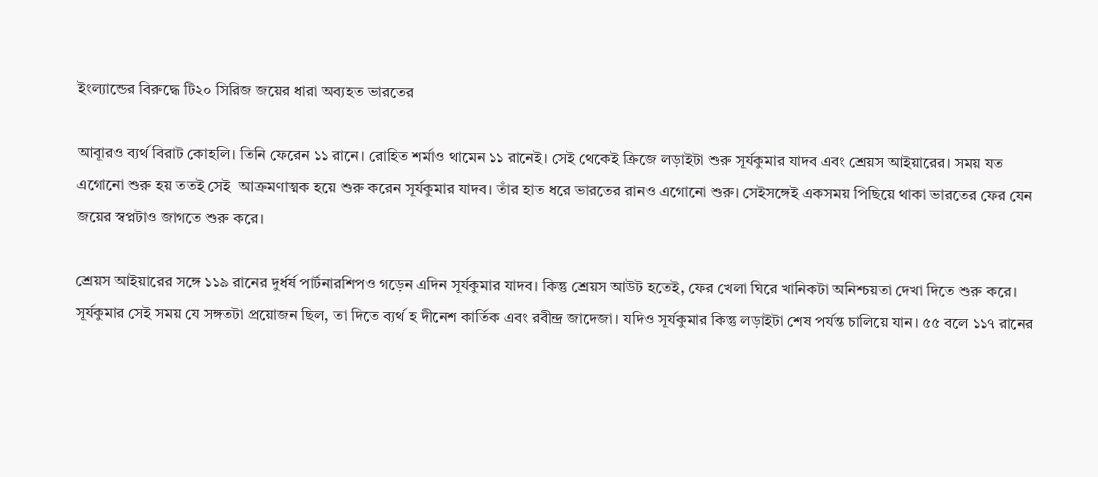ইংল্যান্ডের বিরুদ্ধে টি২০ সিরিজ জয়ের ধারা অব্যহত ভারতের

আবূারও ব্যর্থ বিরাট কোহলি। তিনি ফেরেন ১১ রানে। রোহিত শর্মাও থামেন ১১ রানেই। সেই থেকেই ক্রিজে লড়াইটা শুরু সূর্যকুমার যাদব এবং শ্রেয়স আইয়ারের। সময় যত এগোনো শুরু হয় ততই সেই  আক্রমণাত্মক হয়ে শুরু করেন সূর্যকুমার যাদব। তাঁর হাত ধরে ভারতের রানও এগোনো শুরু। সেইসঙ্গেই একসময় পিছিয়ে থাকা ভারতের ফের যেন জয়ের স্বপ্নটাও জাগতে শুরু করে।

শ্রেয়স আইয়ারের সঙ্গে ১১৯ রানের দুর্ধর্ষ পার্টনারশিপও গড়েন এদিন সূর্যকুমার যাদব। কিন্তু শ্রেয়স আউট হতেই, ফের খেলা ঘিরে খানিকটা অনিশ্চয়তা দেখা দিতে শুরু করে। সূর্যকুমার সেই সময় যে সঙ্গতটা প্রয়োজন ছিল, তা দিতে ব্যর্থ হ দীনেশ কার্তিক এবং রবীন্দ্র জাদেজা। যদিও সূর্যকুমার কিন্তু লড়াইটা শেষ পর্যন্ত চালিয়ে যান। ৫৫ বলে ১১৭ রানের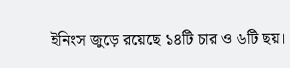ইনিংস জুড়ে রয়েছে ১৪টি চার ও ৬টি ছয়।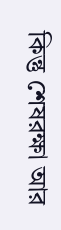কিন্তু শেষরক্ষা আর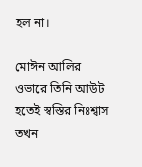হল না।

মোঈন আলির ওভারে তিনি আউট হতেই স্বস্তির নিঃশ্বাস তখন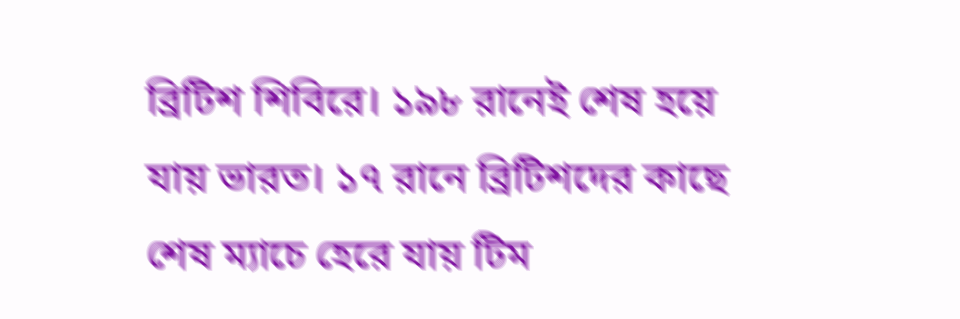ব্রিটিশ শিবিরে। ১৯৮ রানেই শেষ হয়ে যায় ভারত। ১৭ রানে ব্রিটিশদের কাছে শেষ ম্যাচে হেরে যায় টিম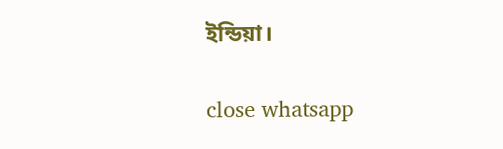ইন্ডিয়া।

close whatsapp